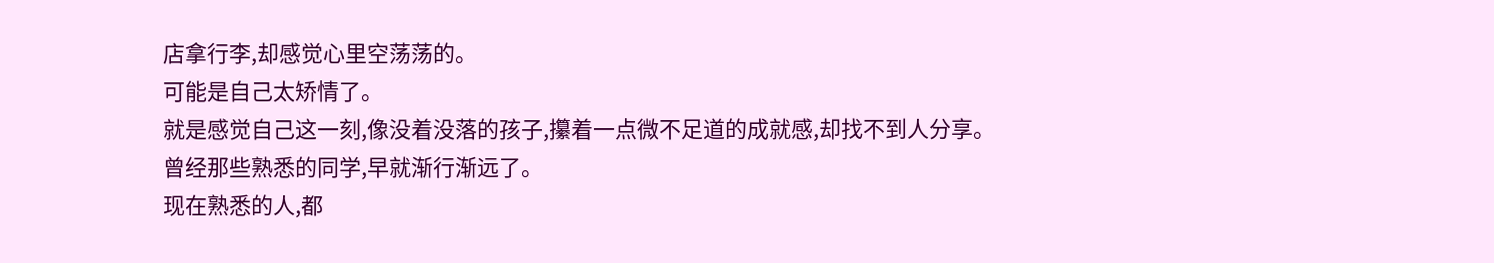店拿行李,却感觉心里空荡荡的。
可能是自己太矫情了。
就是感觉自己这一刻,像没着没落的孩子,攥着一点微不足道的成就感,却找不到人分享。
曾经那些熟悉的同学,早就渐行渐远了。
现在熟悉的人,都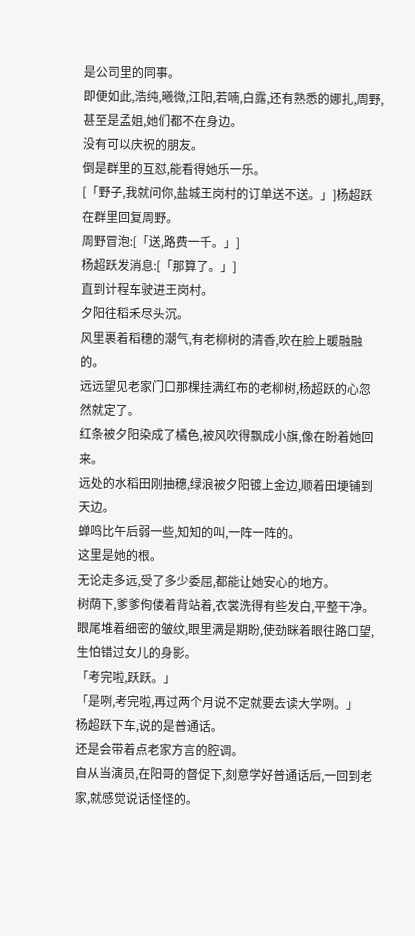是公司里的同事。
即便如此,浩纯,曦微,江阳,若喃,白露,还有熟悉的娜扎,周野,甚至是孟姐,她们都不在身边。
没有可以庆祝的朋友。
倒是群里的互怼,能看得她乐一乐。
[「野子,我就问你,盐城王岗村的订单送不送。」]杨超跃在群里回复周野。
周野冒泡:[「送,路费一千。」]
杨超跃发消息:[「那算了。」]
直到计程车驶进王岗村。
夕阳往稻禾尽头沉。
风里裹着稻穗的潮气,有老柳树的清香,吹在脸上暖融融的。
远远望见老家门口那棵挂满红布的老柳树,杨超跃的心忽然就定了。
红条被夕阳染成了橘色,被风吹得飘成小旗,像在盼着她回来。
远处的水稻田刚抽穗,绿浪被夕阳镀上金边,顺着田埂铺到天边。
蝉鸣比午后弱一些,知知的叫,一阵一阵的。
这里是她的根。
无论走多远,受了多少委屈,都能让她安心的地方。
树荫下,爹爹佝偻着背站着,衣裳洗得有些发白,平整干净。
眼尾堆着细密的皱纹,眼里满是期盼,使劲眯着眼往路口望,生怕错过女儿的身影。
「考完啦,跃跃。」
「是咧,考完啦,再过两个月说不定就要去读大学咧。」
杨超跃下车,说的是普通话。
还是会带着点老家方言的腔调。
自从当演员,在阳哥的督促下,刻意学好普通话后,一回到老家,就感觉说话怪怪的。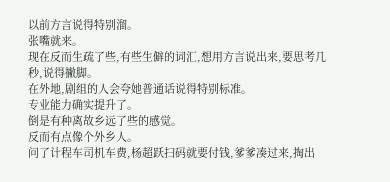以前方言说得特别溜。
张嘴就来。
现在反而生疏了些,有些生僻的词汇,想用方言说出来,要思考几秒,说得撇脚。
在外地,剧组的人会夸她普通话说得特别标准。
专业能力确实提升了。
倒是有种离故乡远了些的感觉。
反而有点像个外乡人。
问了计程车司机车费,杨超跃扫码就要付钱,爹爹凑过来,掏出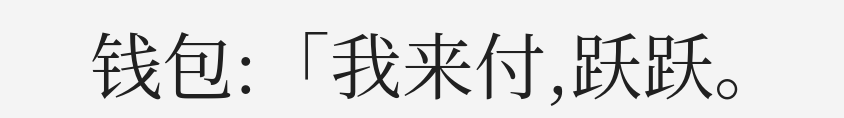钱包:「我来付,跃跃。